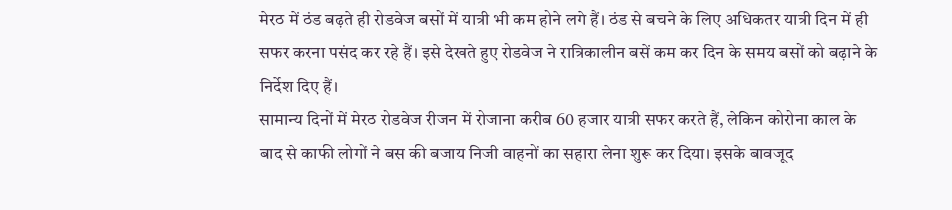मेरठ में ठंड बढ़ते ही रोडवेज बसों में यात्री भी कम होने लगे हैं। ठंड से बचने के लिए अधिकतर यात्री दिन में ही सफर करना पसंद कर रहे हैं। इसे देखते हुए रोडवेज ने रात्रिकालीन बसें कम कर दिन के समय बसों को बढ़ाने के निर्देश दिए हैं।
सामान्य दिनों में मेरठ रोडवेज रीजन में रोजाना करीब 60 हजार यात्री सफर करते हैं, लेकिन कोरोना काल के बाद से काफी लोगों ने बस की बजाय निजी वाहनों का सहारा लेना शुरू कर दिया। इसके बावजूद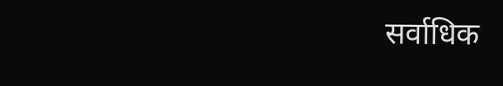सर्वाधिक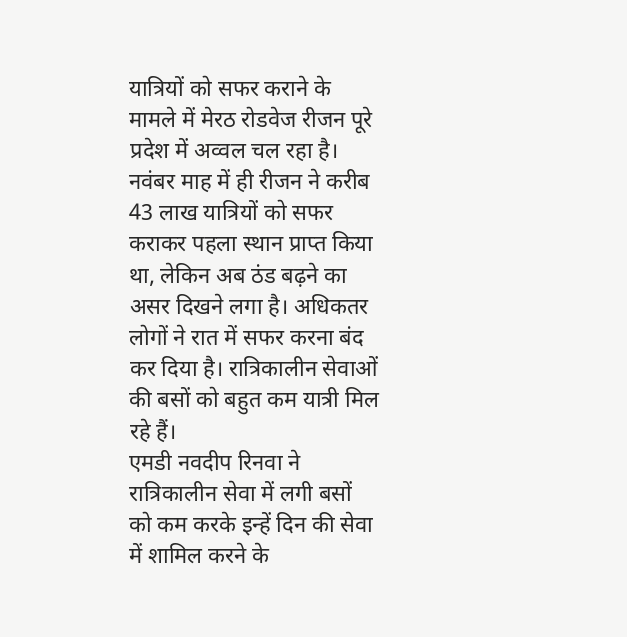यात्रियों को सफर कराने के मामले में मेरठ रोडवेज रीजन पूरे प्रदेश में अव्वल चल रहा है।
नवंबर माह में ही रीजन ने करीब 43 लाख यात्रियों को सफर कराकर पहला स्थान प्राप्त किया था, लेकिन अब ठंड बढ़ने का असर दिखने लगा है। अधिकतर लोगों ने रात में सफर करना बंद कर दिया है। रात्रिकालीन सेवाओं की बसों को बहुत कम यात्री मिल रहे हैं।
एमडी नवदीप रिनवा ने रात्रिकालीन सेवा में लगी बसों को कम करके इन्हें दिन की सेवा में शामिल करने के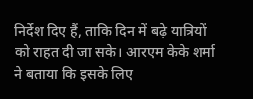निर्देश दिए हैं, ताकि दिन में बढ़े यात्रियों को राहत दी जा सके। आरएम केके शर्मा ने बताया कि इसके लिए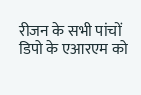रीजन के सभी पांचों डिपो के एआरएम को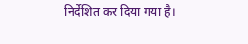निर्देशित कर दिया गया है।